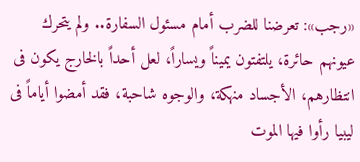«رجب»: تعرضنا للضرب أمام مسئول السفارة.. ولم يتحرك
عيونهم حائرة، يلتفتون يميناً ويساراً، لعل أحداً بالخارج يكون فى انتظارهم، الأجساد منهكة، والوجوه شاحبة، فقد أمضوا أياماً فى ليبيا رأوا فيها الموت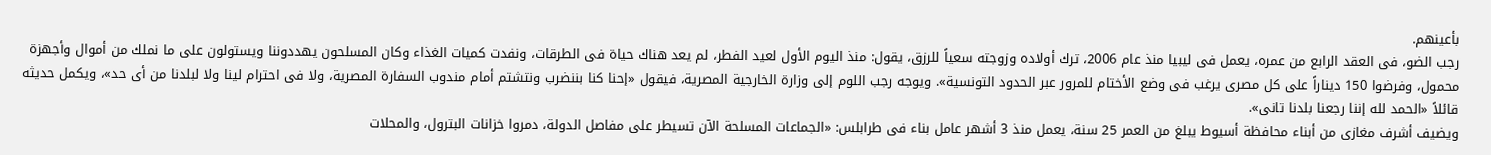بأعينهم.
رجب الضو، فى العقد الرابع من عمره، يعمل فى ليبيا منذ عام 2006، ترك أولاده وزوجته سعياً للرزق، يقول: منذ اليوم الأول لعيد الفطر، لم يعد هناك حياة فى الطرقات، ونفدت كميات الغذاء وكان المسلحون يهددوننا ويستولون على ما نملك من أموال وأجهزة محمول، وفرضوا 150 ديناراً على كل مصرى يرغب فى وضع الأختام للمرور عبر الحدود التونسية». ويوجه رجب اللوم إلى وزارة الخارجية المصرية، فيقول «إحنا كنا بننضرب ونتشتم أمام مندوب السفارة المصرية، ولا فى احترام لينا ولا لبلدنا من أى حد»، ويكمل حديثه قائلاً «الحمد لله إننا رجعنا بلدنا تانى».
ويضيف أشرف مغازى من أبناء محافظة أسيوط يبلغ من العمر 25 سنة، يعمل منذ 3 أشهر عامل بناء فى طرابلس: «الجماعات المسلحة الآن تسيطر على مفاصل الدولة، دمروا خزانات البترول، والمحلات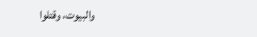والبيوت، وقتلوا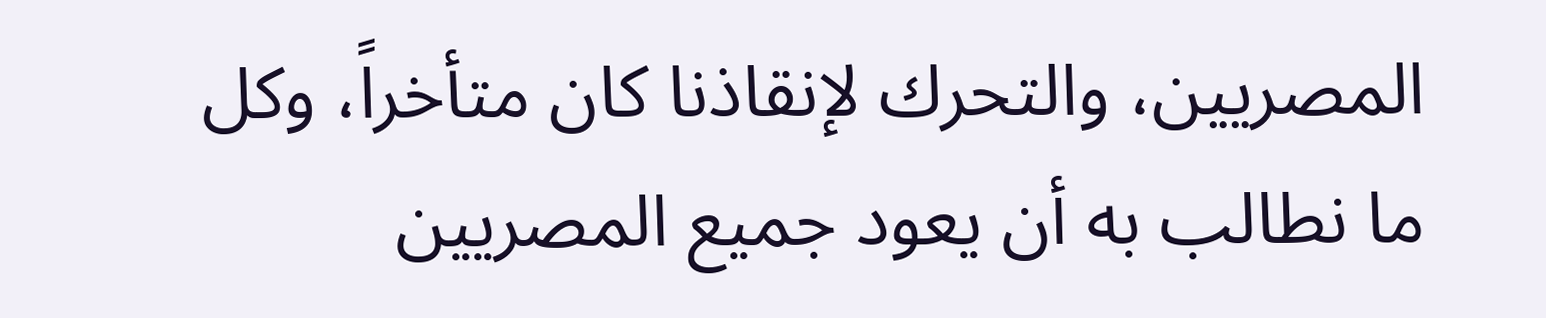المصريين، والتحرك لإنقاذنا كان متأخراً، وكل ما نطالب به أن يعود جميع المصريين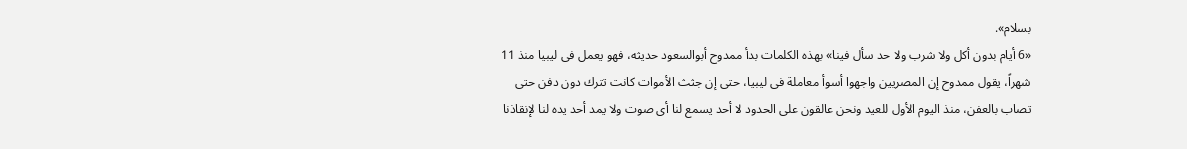بسلام».
«6 أيام بدون أكل ولا شرب ولا حد سأل فينا» بهذه الكلمات بدأ ممدوح أبوالسعود حديثه، فهو يعمل فى ليبيا منذ 11 شهراً، يقول ممدوح إن المصريين واجهوا أسوأ معاملة فى ليبيا، حتى إن جثث الأموات كانت تترك دون دفن حتى تصاب بالعفن، منذ اليوم الأول للعيد ونحن عالقون على الحدود لا أحد يسمع لنا أى صوت ولا يمد أحد يده لنا لإنقاذنا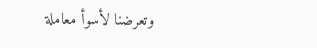وتعرضنا لأسوأ معاملة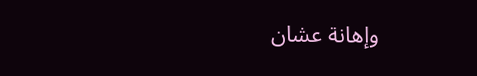وإهانة عشان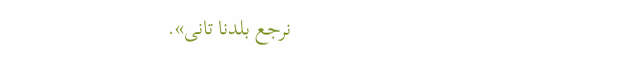نرجع بلدنا تانى».